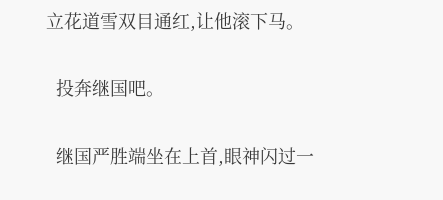立花道雪双目通红,让他滚下马。

  投奔继国吧。

  继国严胜端坐在上首,眼神闪过一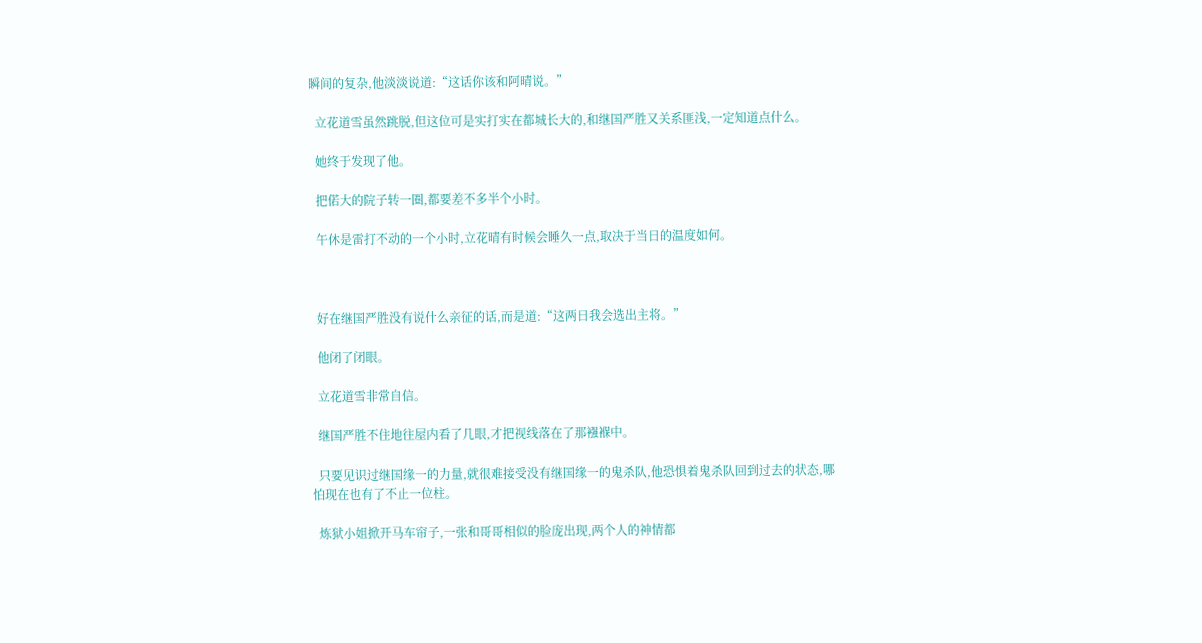瞬间的复杂,他淡淡说道:“这话你该和阿晴说。”

  立花道雪虽然跳脱,但这位可是实打实在都城长大的,和继国严胜又关系匪浅,一定知道点什么。

  她终于发现了他。

  把偌大的院子转一圈,都要差不多半个小时。

  午休是雷打不动的一个小时,立花晴有时候会睡久一点,取决于当日的温度如何。



  好在继国严胜没有说什么亲征的话,而是道:“这两日我会选出主将。”

  他闭了闭眼。

  立花道雪非常自信。

  继国严胜不住地往屋内看了几眼,才把视线落在了那襁褓中。

  只要见识过继国缘一的力量,就很难接受没有继国缘一的鬼杀队,他恐惧着鬼杀队回到过去的状态,哪怕现在也有了不止一位柱。

  炼狱小姐掀开马车帘子,一张和哥哥相似的脸庞出现,两个人的神情都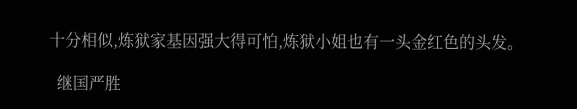十分相似,炼狱家基因强大得可怕,炼狱小姐也有一头金红色的头发。

  继国严胜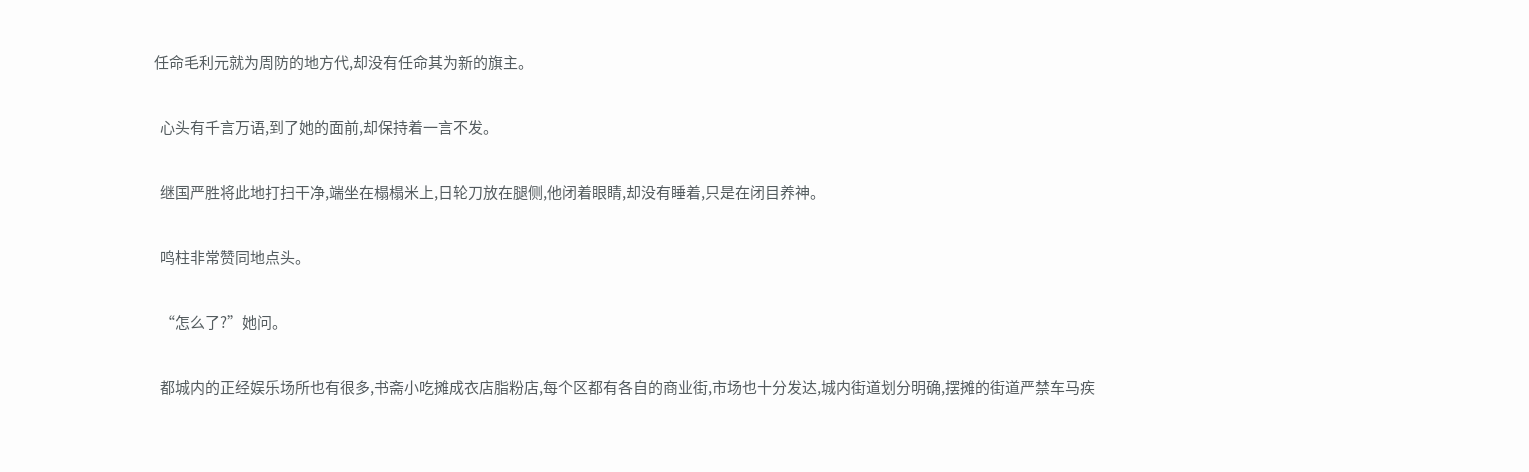任命毛利元就为周防的地方代,却没有任命其为新的旗主。

  心头有千言万语,到了她的面前,却保持着一言不发。

  继国严胜将此地打扫干净,端坐在榻榻米上,日轮刀放在腿侧,他闭着眼睛,却没有睡着,只是在闭目养神。

  鸣柱非常赞同地点头。

  “怎么了?”她问。

  都城内的正经娱乐场所也有很多,书斋小吃摊成衣店脂粉店,每个区都有各自的商业街,市场也十分发达,城内街道划分明确,摆摊的街道严禁车马疾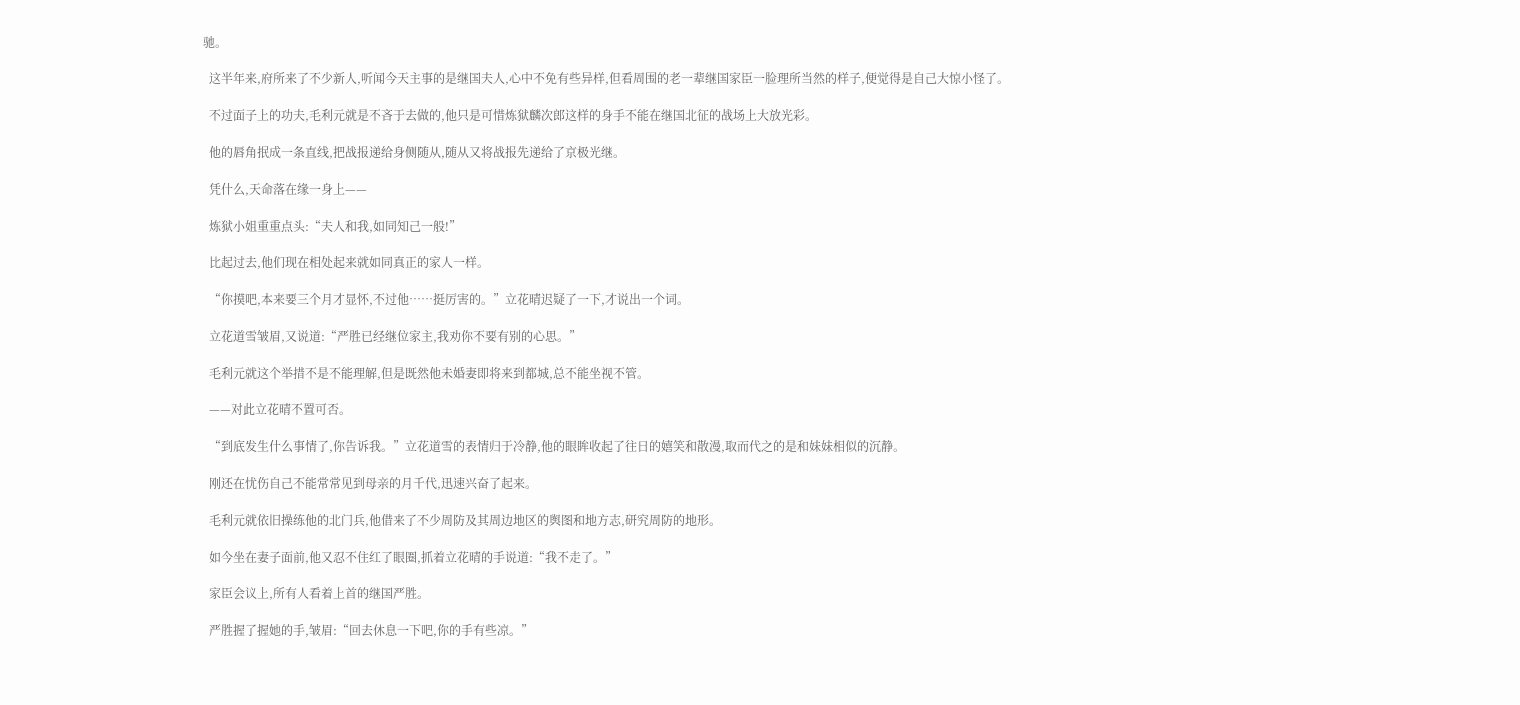驰。

  这半年来,府所来了不少新人,听闻今天主事的是继国夫人,心中不免有些异样,但看周围的老一辈继国家臣一脸理所当然的样子,便觉得是自己大惊小怪了。

  不过面子上的功夫,毛利元就是不吝于去做的,他只是可惜炼狱麟次郎这样的身手不能在继国北征的战场上大放光彩。

  他的唇角抿成一条直线,把战报递给身侧随从,随从又将战报先递给了京极光继。

  凭什么,天命落在缘一身上——

  炼狱小姐重重点头:“夫人和我,如同知己一般!”

  比起过去,他们现在相处起来就如同真正的家人一样。

  “你摸吧,本来要三个月才显怀,不过他……挺厉害的。”立花晴迟疑了一下,才说出一个词。

  立花道雪皱眉,又说道:“严胜已经继位家主,我劝你不要有别的心思。”

  毛利元就这个举措不是不能理解,但是既然他未婚妻即将来到都城,总不能坐视不管。

  ——对此立花晴不置可否。

  “到底发生什么事情了,你告诉我。”立花道雪的表情归于冷静,他的眼眸收起了往日的嬉笑和散漫,取而代之的是和妹妹相似的沉静。

  刚还在忧伤自己不能常常见到母亲的月千代,迅速兴奋了起来。

  毛利元就依旧操练他的北门兵,他借来了不少周防及其周边地区的舆图和地方志,研究周防的地形。

  如今坐在妻子面前,他又忍不住红了眼圈,抓着立花晴的手说道:“我不走了。”

  家臣会议上,所有人看着上首的继国严胜。

  严胜握了握她的手,皱眉:“回去休息一下吧,你的手有些凉。”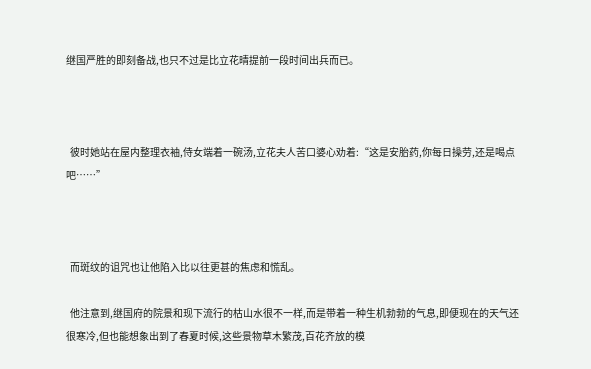继国严胜的即刻备战,也只不过是比立花晴提前一段时间出兵而已。



  彼时她站在屋内整理衣袖,侍女端着一碗汤,立花夫人苦口婆心劝着:“这是安胎药,你每日操劳,还是喝点吧……”



  而斑纹的诅咒也让他陷入比以往更甚的焦虑和慌乱。

  他注意到,继国府的院景和现下流行的枯山水很不一样,而是带着一种生机勃勃的气息,即便现在的天气还很寒冷,但也能想象出到了春夏时候,这些景物草木繁茂,百花齐放的模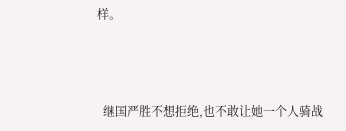样。



  继国严胜不想拒绝,也不敢让她一个人骑战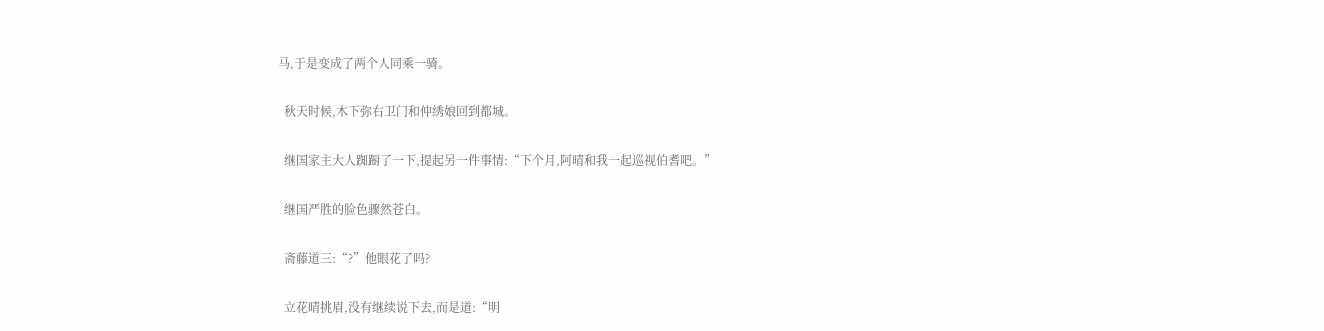马,于是变成了两个人同乘一骑。

  秋天时候,木下弥右卫门和仲绣娘回到都城。

  继国家主大人踟蹰了一下,提起另一件事情:“下个月,阿晴和我一起巡视伯耆吧。”

  继国严胜的脸色骤然苍白。

  斋藤道三:“?”他眼花了吗?

  立花晴挑眉,没有继续说下去,而是道:“明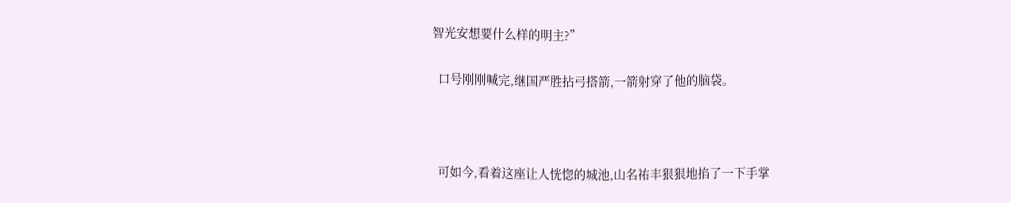智光安想要什么样的明主?”

  口号刚刚喊完,继国严胜拈弓搭箭,一箭射穿了他的脑袋。



  可如今,看着这座让人恍惚的城池,山名祐丰狠狠地掐了一下手掌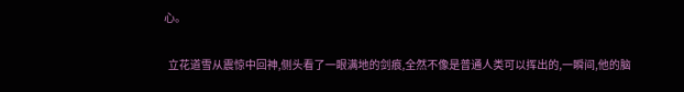心。

  立花道雪从震惊中回神,侧头看了一眼满地的剑痕,全然不像是普通人类可以挥出的,一瞬间,他的脑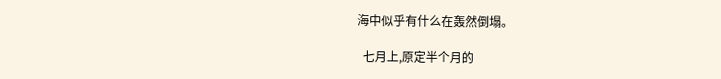海中似乎有什么在轰然倒塌。

  七月上,原定半个月的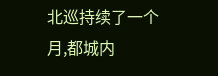北巡持续了一个月,都城内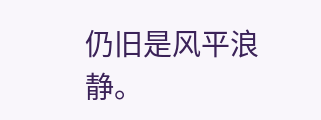仍旧是风平浪静。